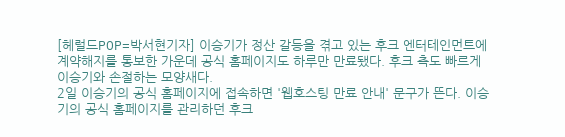[헤럴드POP=박서현기자] 이승기가 정산 갈등을 겪고 있는 후크 엔터테인먼트에 계약해지를 통보한 가운데 공식 홈페이지도 하루만 만료됐다. 후크 측도 빠르게 이승기와 손절하는 모양새다.
2일 이승기의 공식 홈페이지에 접속하면 '웹호스팅 만료 안내' 문구가 뜬다. 이승기의 공식 홈페이지를 관리하던 후크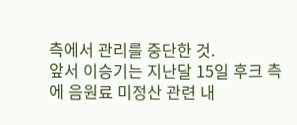측에서 관리를 중단한 것.
앞서 이승기는 지난달 15일 후크 측에 음원료 미정산 관련 내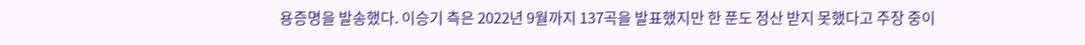용증명을 발송했다. 이승기 측은 2022년 9월까지 137곡을 발표했지만 한 푼도 정산 받지 못했다고 주장 중이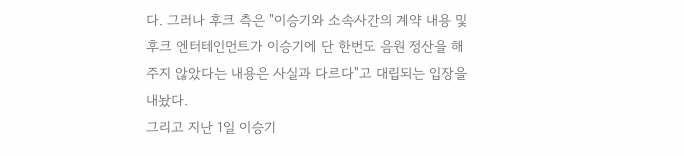다. 그러나 후크 측은 "이승기와 소속사간의 계약 내용 및 후크 엔터테인먼트가 이승기에 단 한번도 음원 정산을 해주지 않았다는 내용은 사실과 다르다"고 대립되는 입장을 내놨다.
그리고 지난 1일 이승기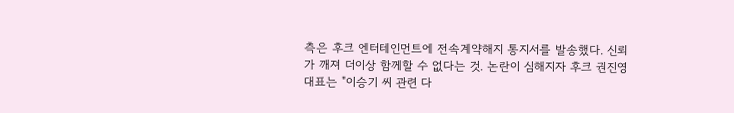측은 후크 엔터테인먼트에 전속계약해지 통지서를 발송했다. 신뢰가 깨져 더이상 함께할 수 없다는 것. 논란이 심해지자 후크 권진영 대표는 "이승기 씨 관련 다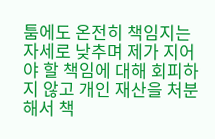툼에도 온전히 책임지는 자세로 낮추며 제가 지어야 할 책임에 대해 회피하지 않고 개인 재산을 처분해서 책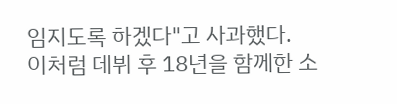임지도록 하겠다"고 사과했다.
이처럼 데뷔 후 18년을 함께한 소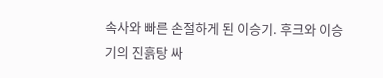속사와 빠른 손절하게 된 이승기. 후크와 이승기의 진흙탕 싸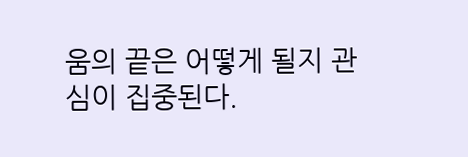움의 끝은 어떻게 될지 관심이 집중된다.